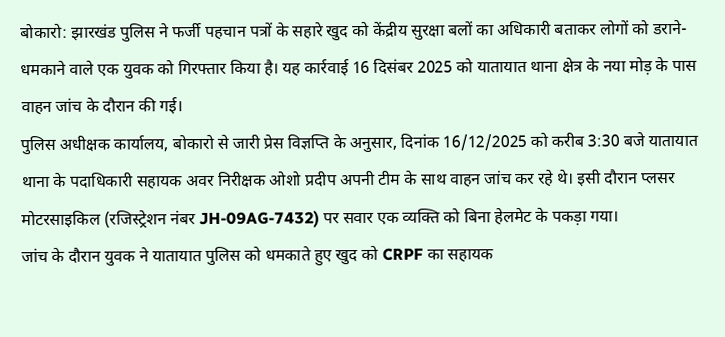बोकारो: झारखंड पुलिस ने फर्जी पहचान पत्रों के सहारे खुद को केंद्रीय सुरक्षा बलों का अधिकारी बताकर लोगों को डराने-धमकाने वाले एक युवक को गिरफ्तार किया है। यह कार्रवाई 16 दिसंबर 2025 को यातायात थाना क्षेत्र के नया मोड़ के पास वाहन जांच के दौरान की गई।
पुलिस अधीक्षक कार्यालय, बोकारो से जारी प्रेस विज्ञप्ति के अनुसार, दिनांक 16/12/2025 को करीब 3:30 बजे यातायात थाना के पदाधिकारी सहायक अवर निरीक्षक ओशो प्रदीप अपनी टीम के साथ वाहन जांच कर रहे थे। इसी दौरान प्लसर मोटरसाइकिल (रजिस्ट्रेशन नंबर JH-09AG-7432) पर सवार एक व्यक्ति को बिना हेलमेट के पकड़ा गया।
जांच के दौरान युवक ने यातायात पुलिस को धमकाते हुए खुद को CRPF का सहायक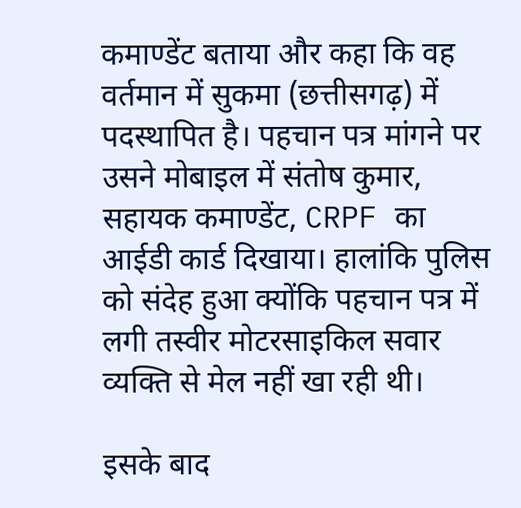कमाण्डेंट बताया और कहा कि वह वर्तमान में सुकमा (छत्तीसगढ़) में पदस्थापित है। पहचान पत्र मांगने पर उसने मोबाइल में संतोष कुमार, सहायक कमाण्डेंट, CRPF का आईडी कार्ड दिखाया। हालांकि पुलिस को संदेह हुआ क्योंकि पहचान पत्र में लगी तस्वीर मोटरसाइकिल सवार व्यक्ति से मेल नहीं खा रही थी।

इसके बाद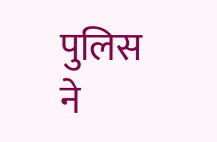पुलिस ने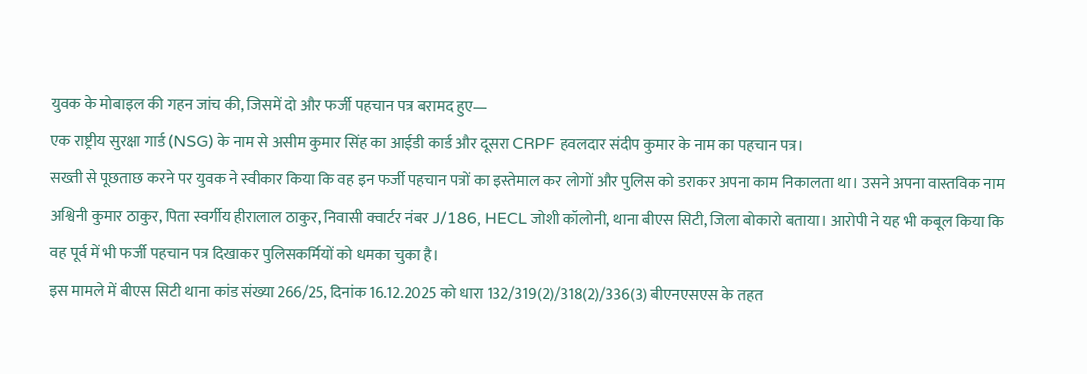युवक के मोबाइल की गहन जांच की, जिसमें दो और फर्जी पहचान पत्र बरामद हुए—
एक राष्ट्रीय सुरक्षा गार्ड (NSG) के नाम से असीम कुमार सिंह का आईडी कार्ड और दूसरा CRPF हवलदार संदीप कुमार के नाम का पहचान पत्र।
सख्ती से पूछताछ करने पर युवक ने स्वीकार किया कि वह इन फर्जी पहचान पत्रों का इस्तेमाल कर लोगों और पुलिस को डराकर अपना काम निकालता था। उसने अपना वास्तविक नाम अश्विनी कुमार ठाकुर, पिता स्वर्गीय हीरालाल ठाकुर, निवासी क्वार्टर नंबर J/186, HECL जोशी कॉलोनी, थाना बीएस सिटी, जिला बोकारो बताया। आरोपी ने यह भी कबूल किया कि वह पूर्व में भी फर्जी पहचान पत्र दिखाकर पुलिसकर्मियों को धमका चुका है।
इस मामले में बीएस सिटी थाना कांड संख्या 266/25, दिनांक 16.12.2025 को धारा 132/319(2)/318(2)/336(3) बीएनएसएस के तहत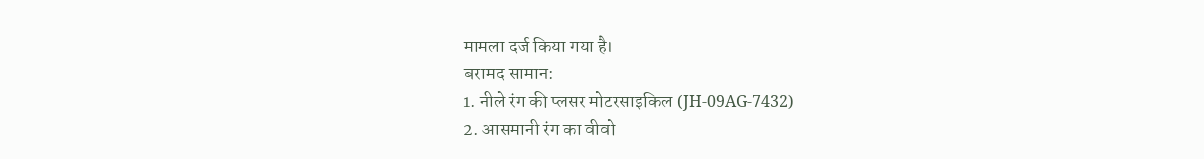मामला दर्ज किया गया है।
बरामद सामान:
1. नीले रंग की प्लसर मोटरसाइकिल (JH-09AG-7432)
2. आसमानी रंग का वीवो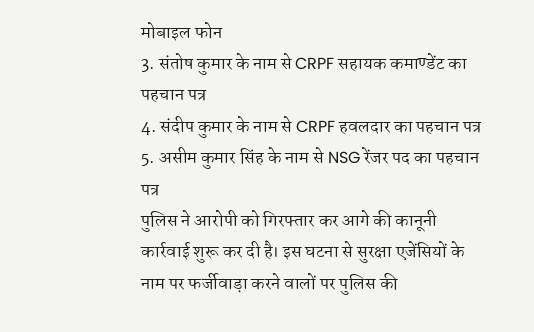मोबाइल फोन
3. संतोष कुमार के नाम से CRPF सहायक कमाण्डेंट का पहचान पत्र
4. संदीप कुमार के नाम से CRPF हवलदार का पहचान पत्र
5. असीम कुमार सिंह के नाम से NSG रेंजर पद का पहचान पत्र
पुलिस ने आरोपी को गिरफ्तार कर आगे की कानूनी कार्रवाई शुरू कर दी है। इस घटना से सुरक्षा एजेंसियों के नाम पर फर्जीवाड़ा करने वालों पर पुलिस की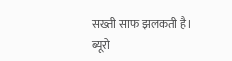सख्ती साफ झलकती है।
ब्यूरो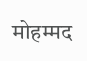मोहम्मद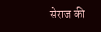सेराज की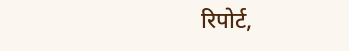रिपोर्ट,